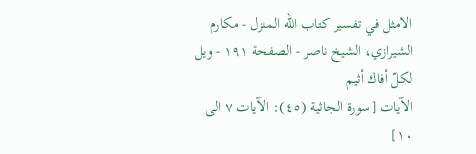الامثل في تفسير كتاب الله المنزل - مكارم الشيرازي، الشيخ ناصر - الصفحة ١٩١ - ويل لكلّ أفاك أثيم
الآيات [سورة الجاثية (٤٥): الآيات ٧ الى ١٠]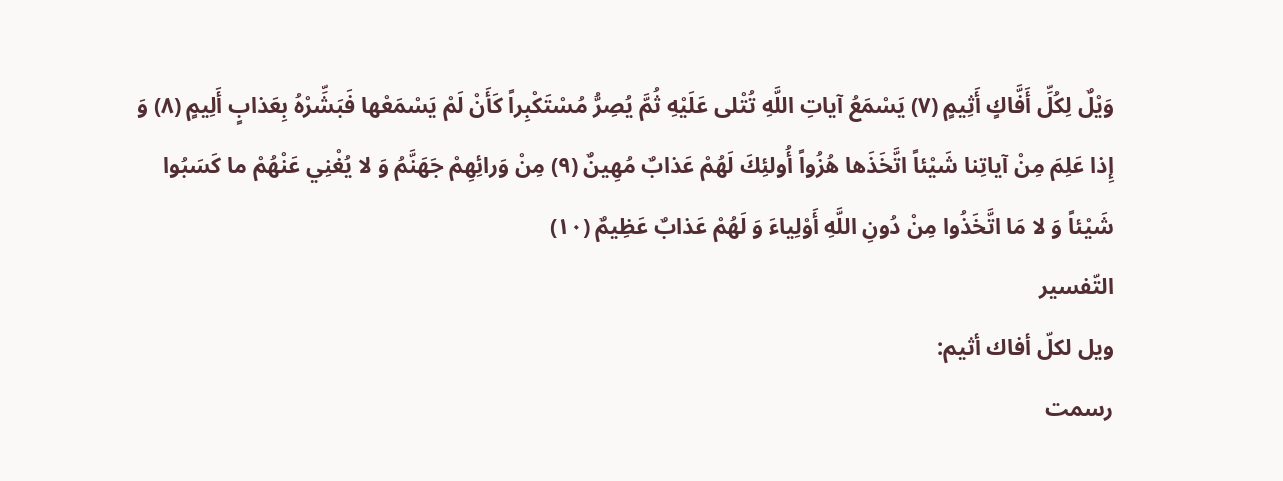وَيْلٌ لِكُلِّ أَفَّاكٍ أَثِيمٍ (٧) يَسْمَعُ آياتِ اللَّهِ تُتْلى عَلَيْهِ ثُمَّ يُصِرُّ مُسْتَكْبِراً كَأَنْ لَمْ يَسْمَعْها فَبَشِّرْهُ بِعَذابٍ أَلِيمٍ (٨) وَ إِذا عَلِمَ مِنْ آياتِنا شَيْئاً اتَّخَذَها هُزُواً أُولئِكَ لَهُمْ عَذابٌ مُهِينٌ (٩) مِنْ وَرائِهِمْ جَهَنَّمُ وَ لا يُغْنِي عَنْهُمْ ما كَسَبُوا شَيْئاً وَ لا مَا اتَّخَذُوا مِنْ دُونِ اللَّهِ أَوْلِياءَ وَ لَهُمْ عَذابٌ عَظِيمٌ (١٠)
التّفسير
ويل لكلّ أفاك أثيم:
رسمت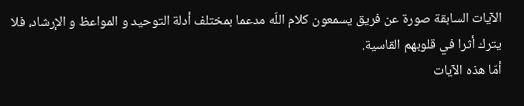الآيات السابقة صورة عن فريق يسمعون كلام اللّه مدعما بمختلف أدلة التوحيد و المواعظ و الإرشاد، فلا يترك أثرا في قلوبهم القاسية.
أمّا هذه الآيات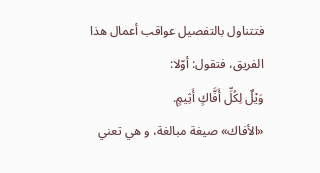فتتناول بالتفصيل عواقب أعمال هذا الفريق، فتقول: أوّلا:
وَيْلٌ لِكُلِّ أَفَّاكٍ أَثِيمٍ.
«الأفاك» صيغة مبالغة، و هي تعني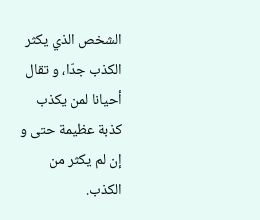الشخص الذي يكثر الكذب جدّا، و تقال أحيانا لمن يكذب كذبة عظيمة حتى و إن لم يكثر من الكذب.